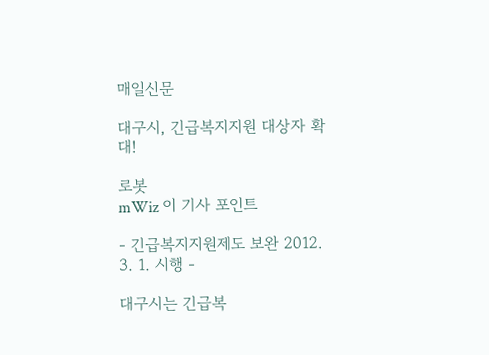매일신문

대구시, 긴급복지지원 대상자 확대!

로봇
mWiz 이 기사 포인트

- 긴급복지지원제도 보완 2012. 3. 1. 시행 -

대구시는 긴급복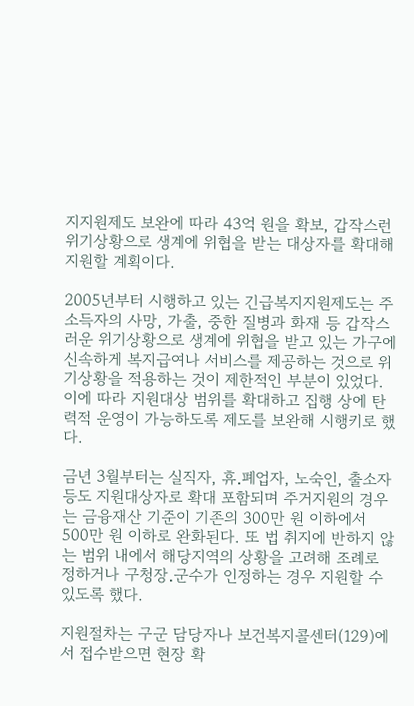지지원제도 보완에 따라 43억 원을 확보, 갑작스런 위기상황으로 생계에 위협을 받는 대상자를 확대해 지원할 계획이다.

2005년부터 시행하고 있는 긴급복지지원제도는 주 소득자의 사망, 가출, 중한 질병과 화재 등 갑작스러운 위기상황으로 생계에 위협을 받고 있는 가구에 신속하게 복지급여나 서비스를 제공하는 것으로 위기상황을 적용하는 것이 제한적인 부분이 있었다. 이에 따라 지원대상 범위를 확대하고 집행 상에 탄력적 운영이 가능하도록 제도를 보완해 시행키로 했다.

금년 3월부터는 실직자, 휴․폐업자, 노숙인, 출소자 등도 지원대상자로 확대 포함되며 주거지원의 경우는 금융재산 기준이 기존의 300만 원 이하에서 500만 원 이하로 완화된다. 또 법 취지에 반하지 않는 범위 내에서 해당지역의 상황을 고려해 조례로 정하거나 구청장․군수가 인정하는 경우 지원할 수 있도록 했다.

지원절차는 구군 담당자나 보건복지콜센터(129)에서 접수받으면 현장 확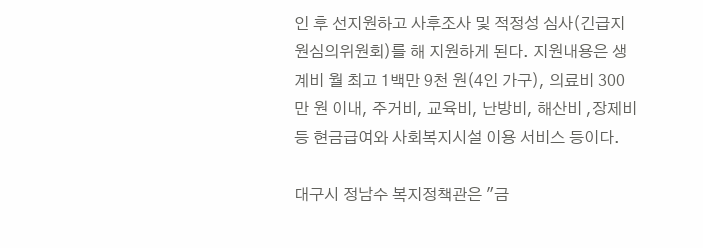인 후 선지원하고 사후조사 및 적정성 심사(긴급지원심의위원회)를 해 지원하게 된다. 지원내용은 생계비 월 최고 1백만 9천 원(4인 가구), 의료비 300만 원 이내, 주거비, 교육비, 난방비, 해산비 ,장제비 등 현금급여와 사회복지시설 이용 서비스 등이다.

대구시 정남수 복지정책관은 "금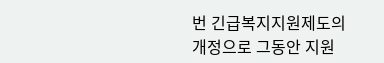번 긴급복지지원제도의 개정으로 그동안 지원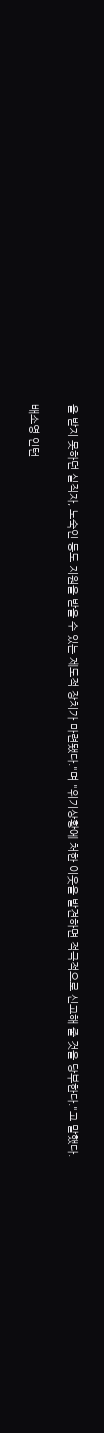을 받지 못하던 실직자, 노숙인 등도 지원을 받을 수 있는 제도적 장치가 마련됐다."며 "위기상황에 처한 이웃을 발견하면 적극적으로 신고해 줄 것을 당부한다."고 말했다.

배소영 인턴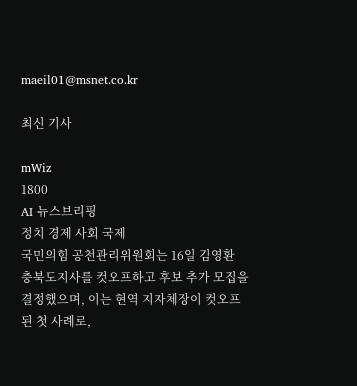maeil01@msnet.co.kr

최신 기사

mWiz
1800
AI 뉴스브리핑
정치 경제 사회 국제
국민의힘 공천관리위원회는 16일 김영환 충북도지사를 컷오프하고 후보 추가 모집을 결정했으며, 이는 현역 지자체장이 컷오프된 첫 사례로,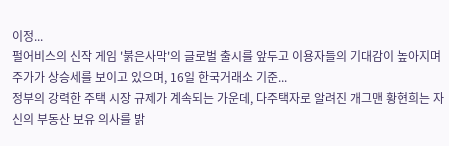이정...
펄어비스의 신작 게임 '붉은사막'의 글로벌 출시를 앞두고 이용자들의 기대감이 높아지며 주가가 상승세를 보이고 있으며, 16일 한국거래소 기준...
정부의 강력한 주택 시장 규제가 계속되는 가운데, 다주택자로 알려진 개그맨 황현희는 자신의 부동산 보유 의사를 밝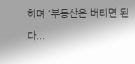히며 '부동산은 버티면 된다...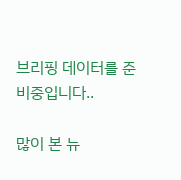브리핑 데이터를 준비중입니다..

많이 본 뉴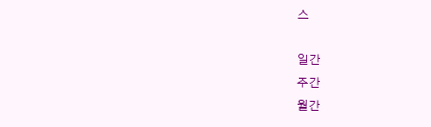스

일간
주간
월간